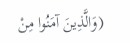(وَالَّذِينَ آمَنُوا مِنْ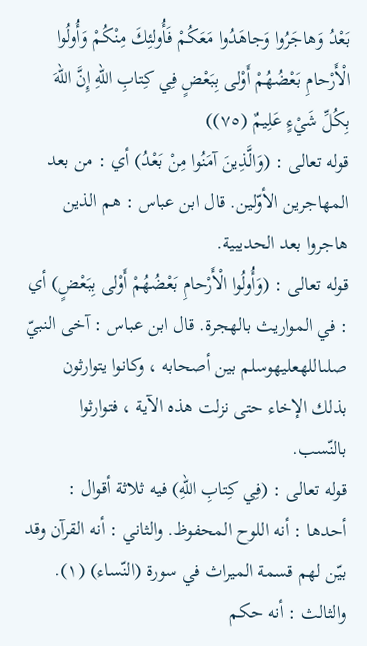بَعْدُ وَهاجَرُوا وَجاهَدُوا مَعَكُمْ فَأُولئِكَ مِنْكُمْ وَأُولُوا الْأَرْحامِ بَعْضُهُمْ أَوْلى بِبَعْضٍ فِي كِتابِ اللهِ إِنَّ اللهَ بِكُلِّ شَيْءٍ عَلِيمٌ (٧٥))
قوله تعالى : (وَالَّذِينَ آمَنُوا مِنْ بَعْدُ) أي : من بعد المهاجرين الأوّلين. قال ابن عباس : هم الذين هاجروا بعد الحديبية.
قوله تعالى : (وَأُولُوا الْأَرْحامِ بَعْضُهُمْ أَوْلى بِبَعْضٍ) أي : في المواريث بالهجرة. قال ابن عباس : آخى النبيّ صلىاللهعليهوسلم بين أصحابه ، وكانوا يتوارثون بذلك الإخاء حتى نزلت هذه الآية ، فتوارثوا بالنّسب.
قوله تعالى : (فِي كِتابِ اللهِ) فيه ثلاثة أقوال : أحدها : أنه اللوح المحفوظ. والثاني : أنه القرآن وقد بيّن لهم قسمة الميراث في سورة (النّساء) (١). والثالث : أنه حكم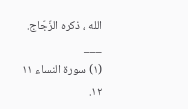الله ، ذكره الزّجّاج.
___
(١) سورة النساء ١١ ١٢.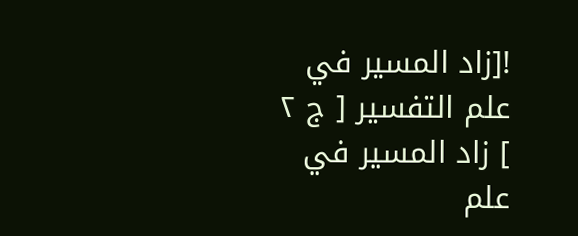![زاد المسير في علم التفسير [ ج ٢ ] زاد المسير في علم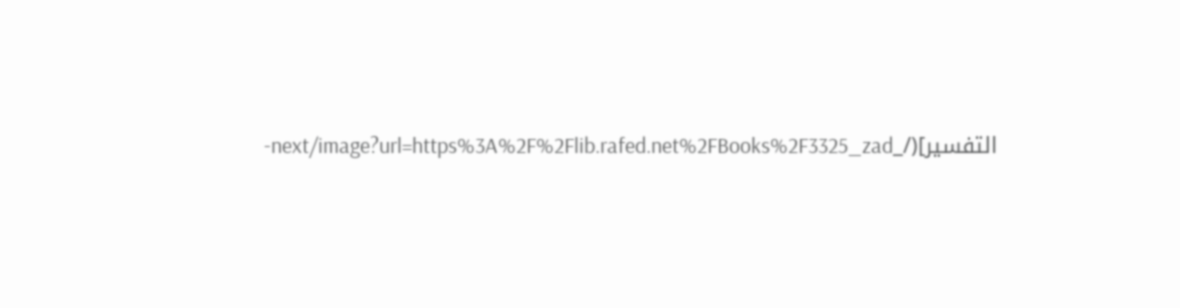التفسير](/_next/image?url=https%3A%2F%2Flib.rafed.net%2FBooks%2F3325_zad-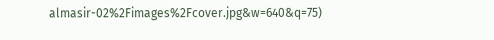almasir-02%2Fimages%2Fcover.jpg&w=640&q=75)